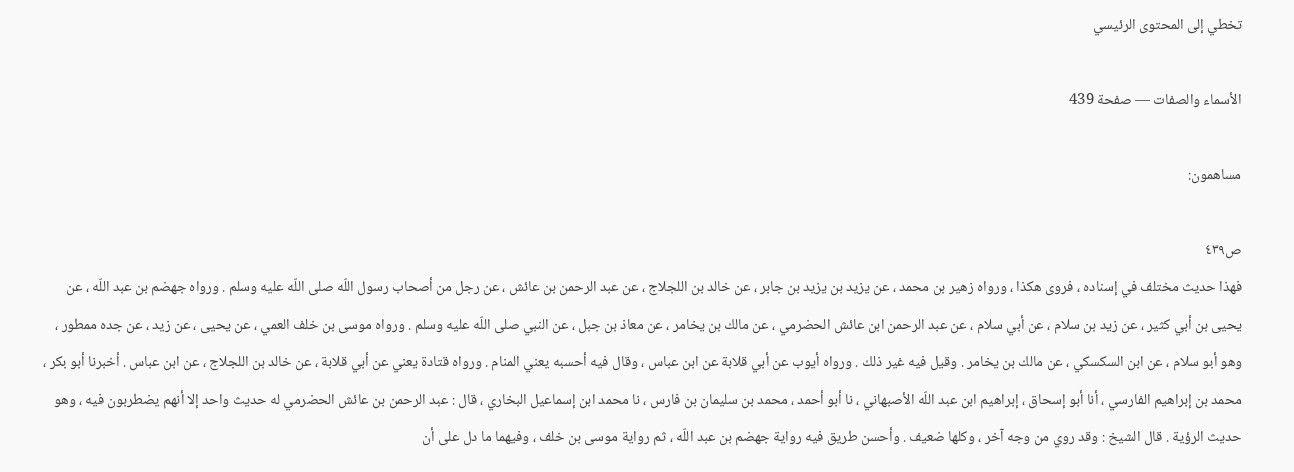تخطي إلى المحتوى الرئيسي

الأسماء والصفات — صفحة 439

مساهمون:

ص٤٣٩
فهذا حديث مختلف في إسناده ، فروى هكذا ، ورواه زهير بن محمد ، عن يزيد بن يزيد بن جابر ، عن خالد بن اللجلاج ، عن عبد الرحمن بن عائش ، عن رجل من أصحاب رسول اللّه صلى اللّه عليه وسلم . ورواه جهضم بن عبد اللّه ، عن يحيى بن أبي كثير ، عن زيد بن سلام ، عن أبي سلام ، عن عبد الرحمن ابن عائش الحضرمي ، عن مالك بن يخامر ، عن معاذ بن جبل ، عن النبي صلى اللّه عليه وسلم . ورواه موسى بن خلف العمي ، عن يحيى ، عن زيد ، عن جده ممطور ، وهو أبو سلام ، عن ابن السكسكي ، عن مالك بن يخامر . وقيل فيه غير ذلك . ورواه أيوب عن أبي قلابة عن ابن عباس ، وقال فيه أحسبه يعني المنام . ورواه قتادة يعني عن أبي قلابة ، عن خالد بن اللجلاج ، عن ابن عباس . أخبرنا أبو بكر ، محمد بن إبراهيم الفارسي ، أنا أبو إسحاق ، إبراهيم ابن عبد اللّه الأصبهاني ، نا أبو أحمد ، محمد بن سليمان بن فارس ، نا محمد ابن إسماعيل البخاري ، قال : عبد الرحمن بن عائش الحضرمي له حديث واحد إلا أنهم يضطربون فيه ، وهو حديث الرؤية . قال الشيخ : وقد روي من وجه آخر ، وكلها ضعيف . وأحسن طريق فيه رواية جهضم بن عبد اللّه ، ثم رواية موسى بن خلف ، وفيهما ما دل على أن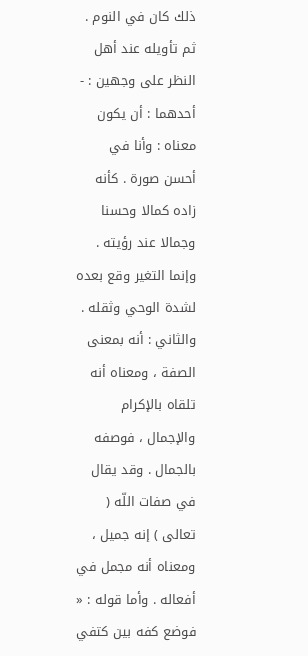ذلك كان في النوم . ثم تأويله عند أهل النظر على وجهين : - أحدهما : أن يكون معناه : وأنا في أحسن صورة . كأنه زاده كمالا وحسنا وجمالا عند رؤيته . وإنما التغير وقع بعده لشدة الوحي وثقله . والثاني : أنه بمعنى الصفة ، ومعناه أنه تلقاه بالإكرام والإجمال ، فوصفه بالجمال . وقد يقال في صفات اللّه ( تعالى ) إنه جميل ، ومعناه أنه مجمل في أفعاله . وأما قوله : « فوضع كفه بين كتفي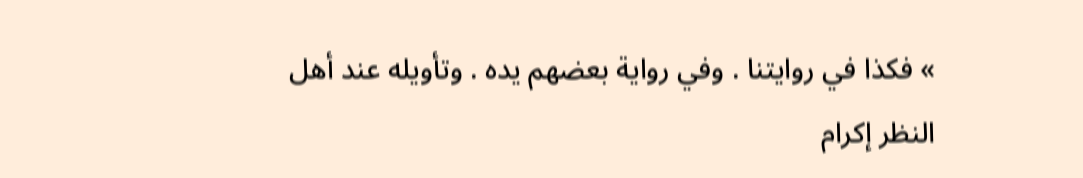» فكذا في روايتنا . وفي رواية بعضهم يده . وتأويله عند أهل النظر إكرام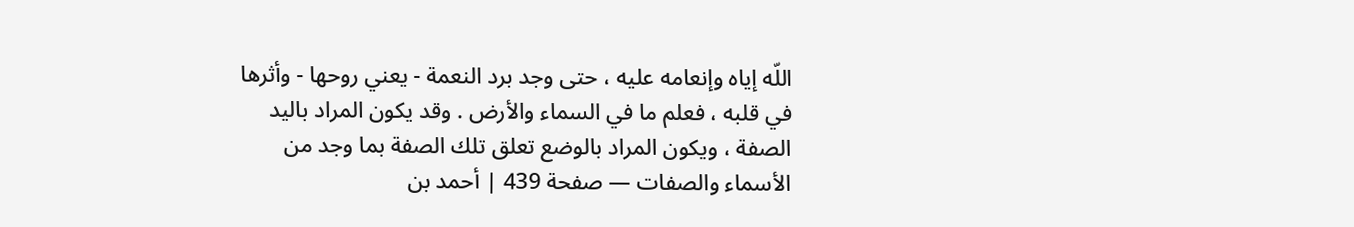اللّه إياه وإنعامه عليه ، حتى وجد برد النعمة - يعني روحها - وأثرها في قلبه ، فعلم ما في السماء والأرض . وقد يكون المراد باليد الصفة ، ويكون المراد بالوضع تعلق تلك الصفة بما وجد من
الأسماء والصفات — صفحة 439 | أحمد بن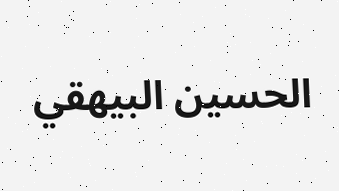الحسين البيهقي